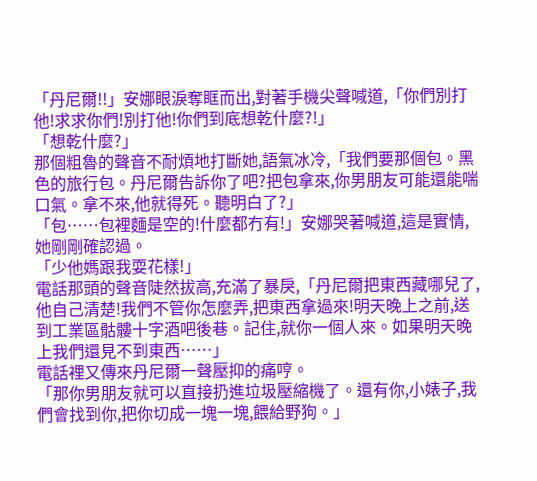「丹尼爾!!」安娜眼淚奪眶而出,對著手機尖聲喊道,「你們別打他!求求你們!別打他!你們到底想乾什麼?!」
「想乾什麼?」
那個粗魯的聲音不耐煩地打斷她,語氣冰冷,「我們要那個包。黑色的旅行包。丹尼爾告訴你了吧?把包拿來,你男朋友可能還能喘口氣。拿不來,他就得死。聽明白了?」
「包……包裡麵是空的!什麼都冇有!」安娜哭著喊道,這是實情,她剛剛確認過。
「少他媽跟我耍花樣!」
電話那頭的聲音陡然拔高,充滿了暴戾,「丹尼爾把東西藏哪兒了,他自己清楚!我們不管你怎麼弄,把東西拿過來!明天晚上之前,送到工業區骷髏十字酒吧後巷。記住,就你一個人來。如果明天晚上我們還見不到東西……」
電話裡又傳來丹尼爾一聲壓抑的痛哼。
「那你男朋友就可以直接扔進垃圾壓縮機了。還有你,小婊子,我們會找到你,把你切成一塊一塊,餵給野狗。」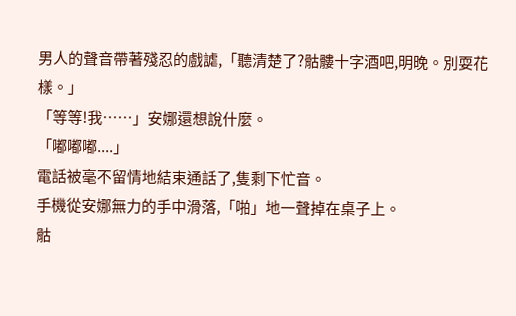男人的聲音帶著殘忍的戲謔,「聽清楚了?骷髏十字酒吧,明晚。別耍花樣。」
「等等!我……」安娜還想說什麼。
「嘟嘟嘟....」
電話被毫不留情地結束通話了,隻剩下忙音。
手機從安娜無力的手中滑落,「啪」地一聲掉在桌子上。
骷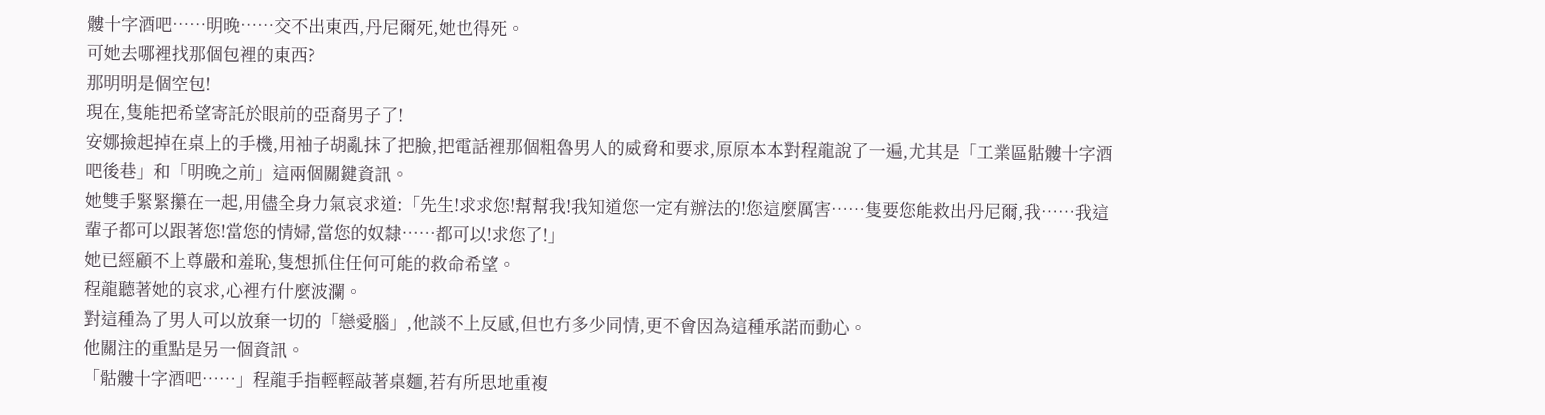髏十字酒吧……明晚……交不出東西,丹尼爾死,她也得死。
可她去哪裡找那個包裡的東西?
那明明是個空包!
現在,隻能把希望寄託於眼前的亞裔男子了!
安娜撿起掉在桌上的手機,用袖子胡亂抹了把臉,把電話裡那個粗魯男人的威脅和要求,原原本本對程龍說了一遍,尤其是「工業區骷髏十字酒吧後巷」和「明晚之前」這兩個關鍵資訊。
她雙手緊緊攥在一起,用儘全身力氣哀求道:「先生!求求您!幫幫我!我知道您一定有辦法的!您這麼厲害……隻要您能救出丹尼爾,我……我這輩子都可以跟著您!當您的情婦,當您的奴隸……都可以!求您了!」
她已經顧不上尊嚴和羞恥,隻想抓住任何可能的救命希望。
程龍聽著她的哀求,心裡冇什麼波瀾。
對這種為了男人可以放棄一切的「戀愛腦」,他談不上反感,但也冇多少同情,更不會因為這種承諾而動心。
他關注的重點是另一個資訊。
「骷髏十字酒吧……」程龍手指輕輕敲著桌麵,若有所思地重複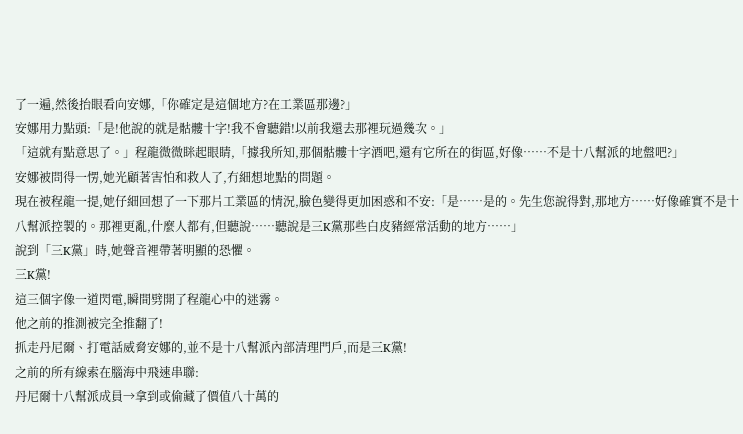了一遍,然後抬眼看向安娜,「你確定是這個地方?在工業區那邊?」
安娜用力點頭:「是!他說的就是骷髏十字!我不會聽錯!以前我還去那裡玩過幾次。」
「這就有點意思了。」程龍微微眯起眼睛,「據我所知,那個骷髏十字酒吧,還有它所在的街區,好像……不是十八幫派的地盤吧?」
安娜被問得一愣,她光顧著害怕和救人了,冇細想地點的問題。
現在被程龍一提,她仔細回想了一下那片工業區的情況,臉色變得更加困惑和不安:「是……是的。先生您說得對,那地方……好像確實不是十八幫派控製的。那裡更亂,什麼人都有,但聽說……聽說是三K黨那些白皮豬經常活動的地方……」
說到「三K黨」時,她聲音裡帶著明顯的恐懼。
三K黨!
這三個字像一道閃電,瞬間劈開了程龍心中的迷霧。
他之前的推測被完全推翻了!
抓走丹尼爾、打電話威脅安娜的,並不是十八幫派內部清理門戶,而是三K黨!
之前的所有線索在腦海中飛速串聯:
丹尼爾十八幫派成員→拿到或偷藏了價值八十萬的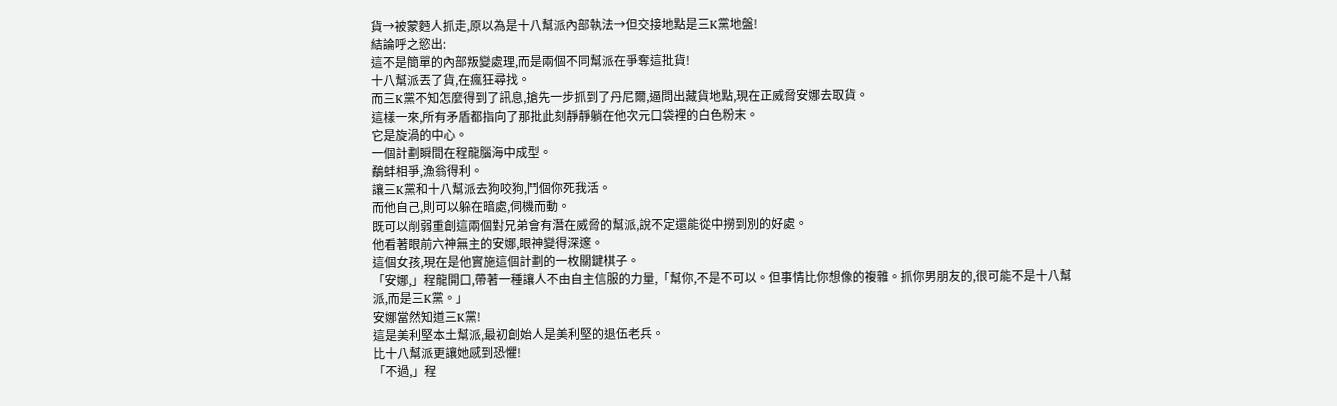貨→被蒙麪人抓走,原以為是十八幫派內部執法→但交接地點是三K黨地盤!
結論呼之慾出:
這不是簡單的內部叛變處理,而是兩個不同幫派在爭奪這批貨!
十八幫派丟了貨,在瘋狂尋找。
而三K黨不知怎麼得到了訊息,搶先一步抓到了丹尼爾,逼問出藏貨地點,現在正威脅安娜去取貨。
這樣一來,所有矛盾都指向了那批此刻靜靜躺在他次元口袋裡的白色粉末。
它是旋渦的中心。
一個計劃瞬間在程龍腦海中成型。
鷸蚌相爭,漁翁得利。
讓三K黨和十八幫派去狗咬狗,鬥個你死我活。
而他自己,則可以躲在暗處,伺機而動。
既可以削弱重創這兩個對兄弟會有潛在威脅的幫派,說不定還能從中撈到別的好處。
他看著眼前六神無主的安娜,眼神變得深邃。
這個女孩,現在是他實施這個計劃的一枚關鍵棋子。
「安娜,」程龍開口,帶著一種讓人不由自主信服的力量,「幫你,不是不可以。但事情比你想像的複雜。抓你男朋友的,很可能不是十八幫派,而是三K黨。」
安娜當然知道三K黨!
這是美利堅本土幫派,最初創始人是美利堅的退伍老兵。
比十八幫派更讓她感到恐懼!
「不過,」程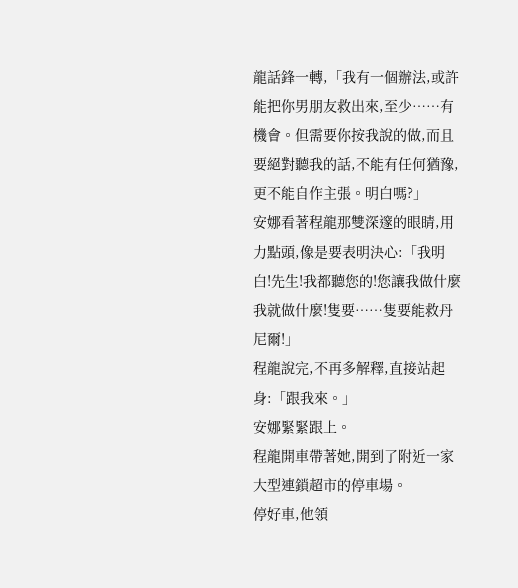龍話鋒一轉,「我有一個辦法,或許能把你男朋友救出來,至少……有機會。但需要你按我說的做,而且要絕對聽我的話,不能有任何猶豫,更不能自作主張。明白嗎?」
安娜看著程龍那雙深邃的眼睛,用力點頭,像是要表明決心:「我明白!先生!我都聽您的!您讓我做什麼我就做什麼!隻要……隻要能救丹尼爾!」
程龍說完,不再多解釋,直接站起身:「跟我來。」
安娜緊緊跟上。
程龍開車帶著她,開到了附近一家大型連鎖超市的停車場。
停好車,他領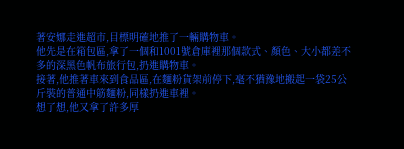著安娜走進超市,目標明確地推了一輛購物車。
他先是在箱包區,拿了一個和1001號倉庫裡那個款式、顏色、大小都差不多的深黑色帆布旅行包,扔進購物車。
接著,他推著車來到食品區,在麵粉貨架前停下,毫不猶豫地搬起一袋25公斤裝的普通中筋麵粉,同樣扔進車裡。
想了想,他又拿了許多厚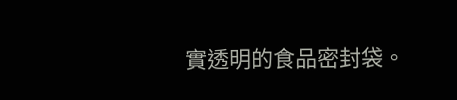實透明的食品密封袋。